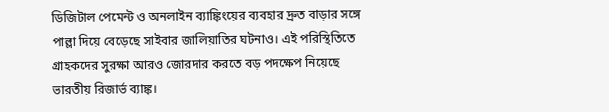ডিজিটাল পেমেন্ট ও অনলাইন ব্যাঙ্কিংয়ের ব্যবহার দ্রুত বাড়ার সঙ্গে পাল্লা দিয়ে বেড়েছে সাইবার জালিয়াতির ঘটনাও। এই পরিস্থিতিতে গ্রাহকদের সুরক্ষা আরও জোরদার করতে বড় পদক্ষেপ নিয়েছে ভারতীয় রিজার্ভ ব্যাঙ্ক।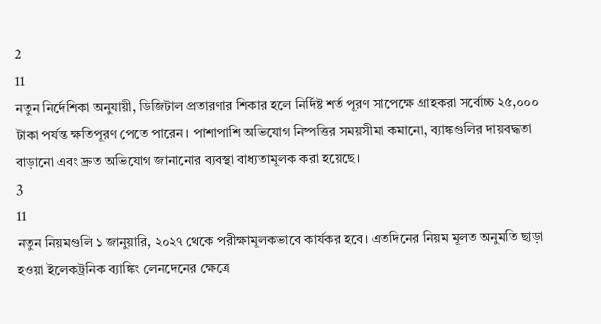2
11
নতুন নির্দেশিকা অনুযায়ী, ডিজিটাল প্রতারণার শিকার হলে নির্দিষ্ট শর্ত পূরণ সাপেক্ষে গ্রাহকরা সর্বোচ্চ ২৫,০০০ টাকা পর্যন্ত ক্ষতিপূরণ পেতে পারেন। পাশাপাশি অভিযোগ নিষ্পত্তির সময়সীমা কমানো, ব্যাঙ্কগুলির দায়বদ্ধতা বাড়ানো এবং দ্রুত অভিযোগ জানানোর ব্যবস্থা বাধ্যতামূলক করা হয়েছে।
3
11
নতুন নিয়মগুলি ১ জানুয়ারি, ২০২৭ থেকে পরীক্ষামূলকভাবে কার্যকর হবে। এতদিনের নিয়ম মূলত অনুমতি ছাড়া হওয়া ইলেকট্রনিক ব্যাঙ্কিং লেনদেনের ক্ষেত্রে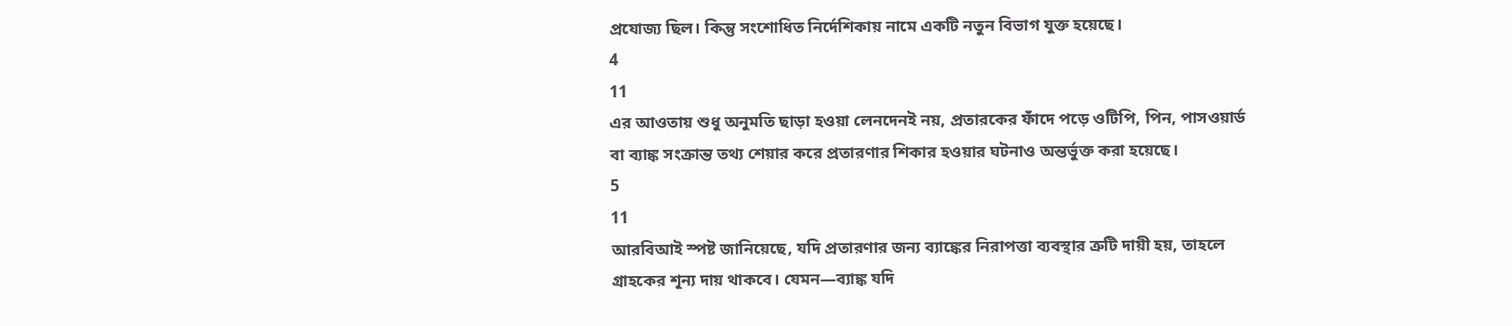প্রযোজ্য ছিল। কিন্তু সংশোধিত নির্দেশিকায় নামে একটি নতুন বিভাগ যুক্ত হয়েছে।
4
11
এর আওতায় শুধু অনুমতি ছাড়া হওয়া লেনদেনই নয়, প্রতারকের ফাঁদে পড়ে ওটিপি, পিন, পাসওয়ার্ড বা ব্যাঙ্ক সংক্রান্ত তথ্য শেয়ার করে প্রতারণার শিকার হওয়ার ঘটনাও অন্তর্ভুক্ত করা হয়েছে।
5
11
আরবিআই স্পষ্ট জানিয়েছে, যদি প্রতারণার জন্য ব্যাঙ্কের নিরাপত্তা ব্যবস্থার ত্রুটি দায়ী হয়, তাহলে গ্রাহকের শূন্য দায় থাকবে। যেমন—ব্যাঙ্ক যদি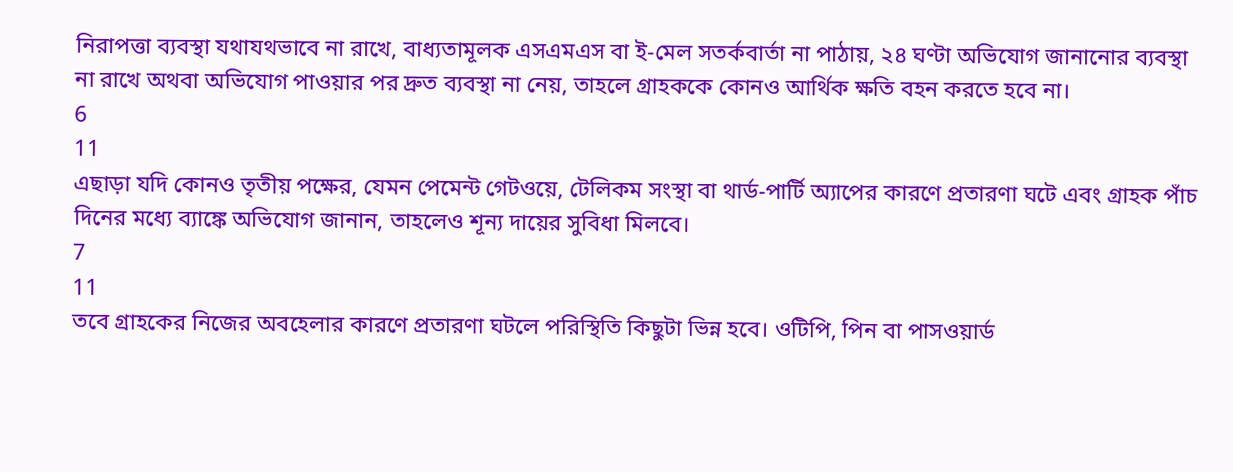নিরাপত্তা ব্যবস্থা যথাযথভাবে না রাখে, বাধ্যতামূলক এসএমএস বা ই-মেল সতর্কবার্তা না পাঠায়, ২৪ ঘণ্টা অভিযোগ জানানোর ব্যবস্থা না রাখে অথবা অভিযোগ পাওয়ার পর দ্রুত ব্যবস্থা না নেয়, তাহলে গ্রাহককে কোনও আর্থিক ক্ষতি বহন করতে হবে না।
6
11
এছাড়া যদি কোনও তৃতীয় পক্ষের, যেমন পেমেন্ট গেটওয়ে, টেলিকম সংস্থা বা থার্ড-পার্টি অ্যাপের কারণে প্রতারণা ঘটে এবং গ্রাহক পাঁচ দিনের মধ্যে ব্যাঙ্কে অভিযোগ জানান, তাহলেও শূন্য দায়ের সুবিধা মিলবে।
7
11
তবে গ্রাহকের নিজের অবহেলার কারণে প্রতারণা ঘটলে পরিস্থিতি কিছুটা ভিন্ন হবে। ওটিপি, পিন বা পাসওয়ার্ড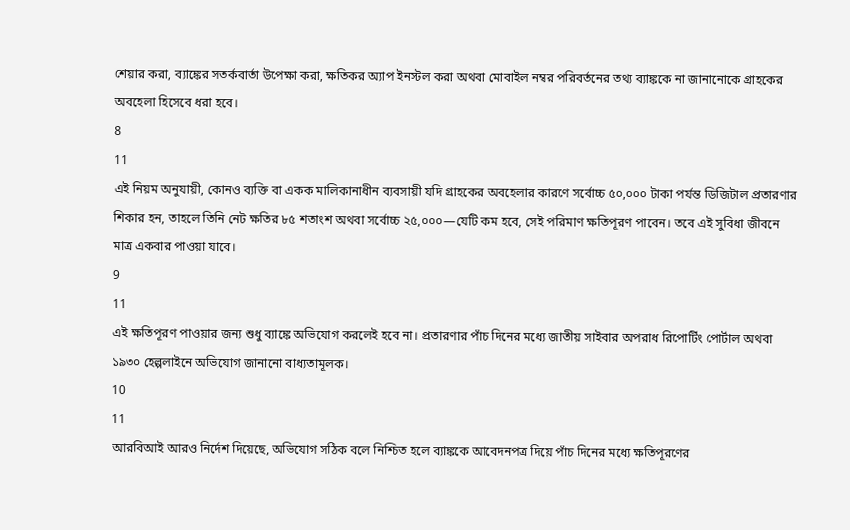শেয়ার করা, ব্যাঙ্কের সতর্কবার্তা উপেক্ষা করা, ক্ষতিকর অ্যাপ ইনস্টল করা অথবা মোবাইল নম্বর পরিবর্তনের তথ্য ব্যাঙ্ককে না জানানোকে গ্রাহকের অবহেলা হিসেবে ধরা হবে।
8
11
এই নিয়ম অনুযায়ী, কোনও ব্যক্তি বা একক মালিকানাধীন ব্যবসায়ী যদি গ্রাহকের অবহেলার কারণে সর্বোচ্চ ৫০,০০০ টাকা পর্যন্ত ডিজিটাল প্রতারণার শিকার হন, তাহলে তিনি নেট ক্ষতির ৮৫ শতাংশ অথবা সর্বোচ্চ ২৫,০০০—যেটি কম হবে, সেই পরিমাণ ক্ষতিপূরণ পাবেন। তবে এই সুবিধা জীবনে মাত্র একবার পাওয়া যাবে।
9
11
এই ক্ষতিপূরণ পাওয়ার জন্য শুধু ব্যাঙ্কে অভিযোগ করলেই হবে না। প্রতারণার পাঁচ দিনের মধ্যে জাতীয় সাইবার অপরাধ রিপোর্টিং পোর্টাল অথবা ১৯৩০ হেল্পলাইনে অভিযোগ জানানো বাধ্যতামূলক।
10
11
আরবিআই আরও নির্দেশ দিয়েছে, অভিযোগ সঠিক বলে নিশ্চিত হলে ব্যাঙ্ককে আবেদনপত্র দিয়ে পাঁচ দিনের মধ্যে ক্ষতিপূরণের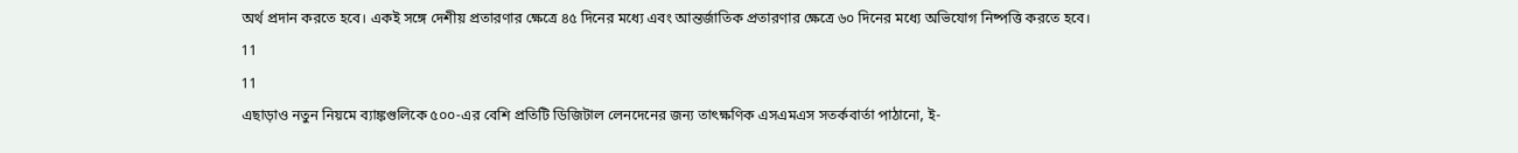অর্থ প্রদান করতে হবে। একই সঙ্গে দেশীয় প্রতারণার ক্ষেত্রে ৪৫ দিনের মধ্যে এবং আন্তর্জাতিক প্রতারণার ক্ষেত্রে ৬০ দিনের মধ্যে অভিযোগ নিষ্পত্তি করতে হবে।
11
11
এছাড়াও নতুন নিয়মে ব্যাঙ্কগুলিকে ৫০০-এর বেশি প্রতিটি ডিজিটাল লেনদেনের জন্য তাৎক্ষণিক এসএমএস সতর্কবার্তা পাঠানো, ই-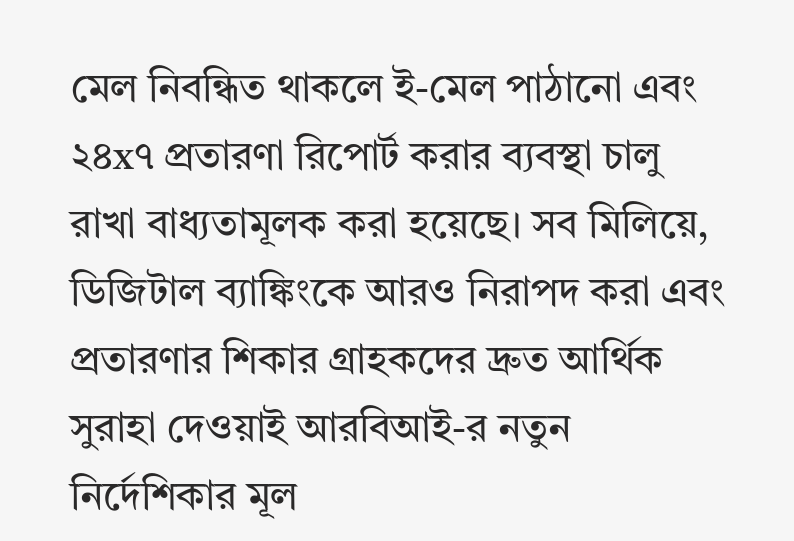মেল নিবন্ধিত থাকলে ই-মেল পাঠানো এবং ২৪x৭ প্রতারণা রিপোর্ট করার ব্যবস্থা চালু রাখা বাধ্যতামূলক করা হয়েছে। সব মিলিয়ে, ডিজিটাল ব্যাঙ্কিংকে আরও নিরাপদ করা এবং প্রতারণার শিকার গ্রাহকদের দ্রুত আর্থিক সুরাহা দেওয়াই আরবিআই-র নতুন নির্দেশিকার মূল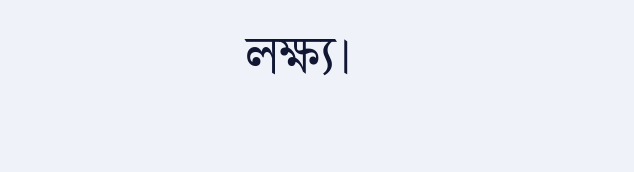লক্ষ্য।